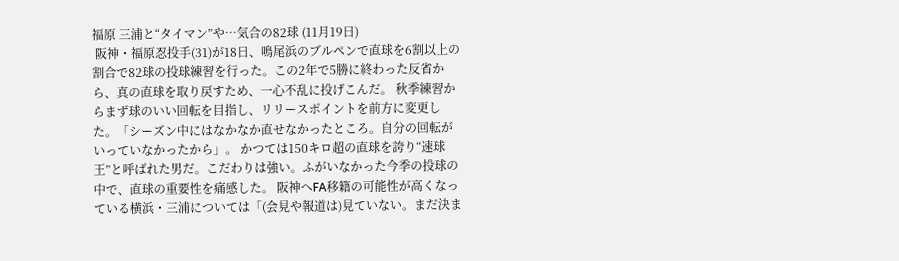福原 三浦と“タイマン”や…気合の82球 (11月19日)
 阪神・福原忍投手(31)が18日、鳴尾浜のブルペンで直球を6割以上の割合で82球の投球練習を行った。この2年で5勝に終わった反省から、真の直球を取り戻すため、一心不乱に投げこんだ。 秋季練習からまず球のいい回転を目指し、リリースポイントを前方に変更した。「シーズン中にはなかなか直せなかったところ。自分の回転がいっていなかったから」。 かつては150キロ超の直球を誇り“速球王”と呼ばれた男だ。こだわりは強い。ふがいなかった今季の投球の中で、直球の重要性を痛感した。 阪神へFA移籍の可能性が高くなっている横浜・三浦については「(会見や報道は)見ていない。まだ決ま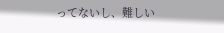ってないし、難しい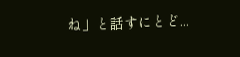ね」と話すにとど...